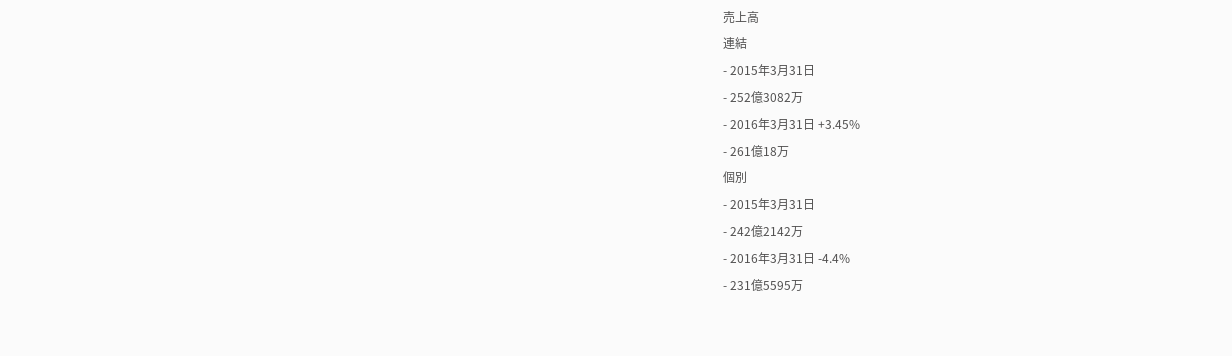売上高
連結
- 2015年3月31日
- 252億3082万
- 2016年3月31日 +3.45%
- 261億18万
個別
- 2015年3月31日
- 242億2142万
- 2016年3月31日 -4.4%
- 231億5595万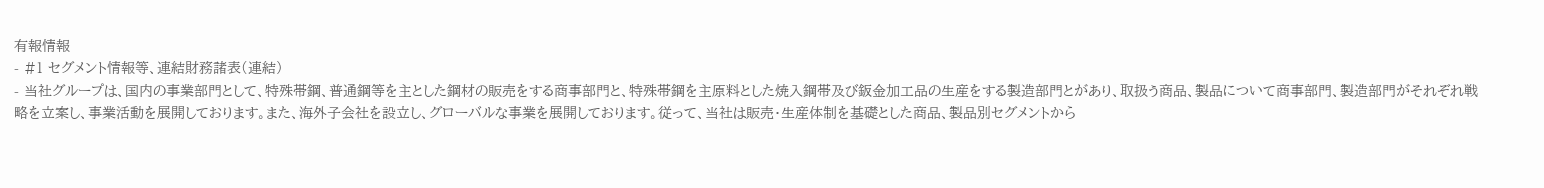有報情報
- #1 セグメント情報等、連結財務諸表(連結)
- 当社グループは、国内の事業部門として、特殊帯鋼、普通鋼等を主とした鋼材の販売をする商事部門と、特殊帯鋼を主原料とした焼入鋼帯及び鈑金加工品の生産をする製造部門とがあり、取扱う商品、製品について商事部門、製造部門がそれぞれ戦略を立案し、事業活動を展開しております。また、海外子会社を設立し、グローバルな事業を展開しております。従って、当社は販売・生産体制を基礎とした商品、製品別セグメントから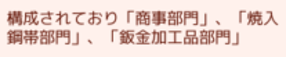構成されており「商事部門」、「焼入鋼帯部門」、「鈑金加工品部門」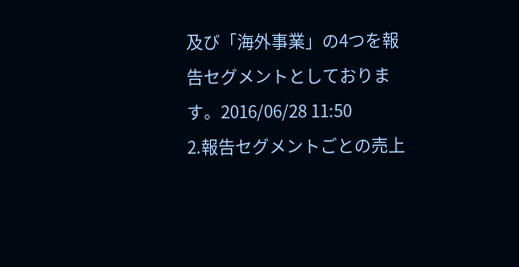及び「海外事業」の4つを報告セグメントとしております。2016/06/28 11:50
2.報告セグメントごとの売上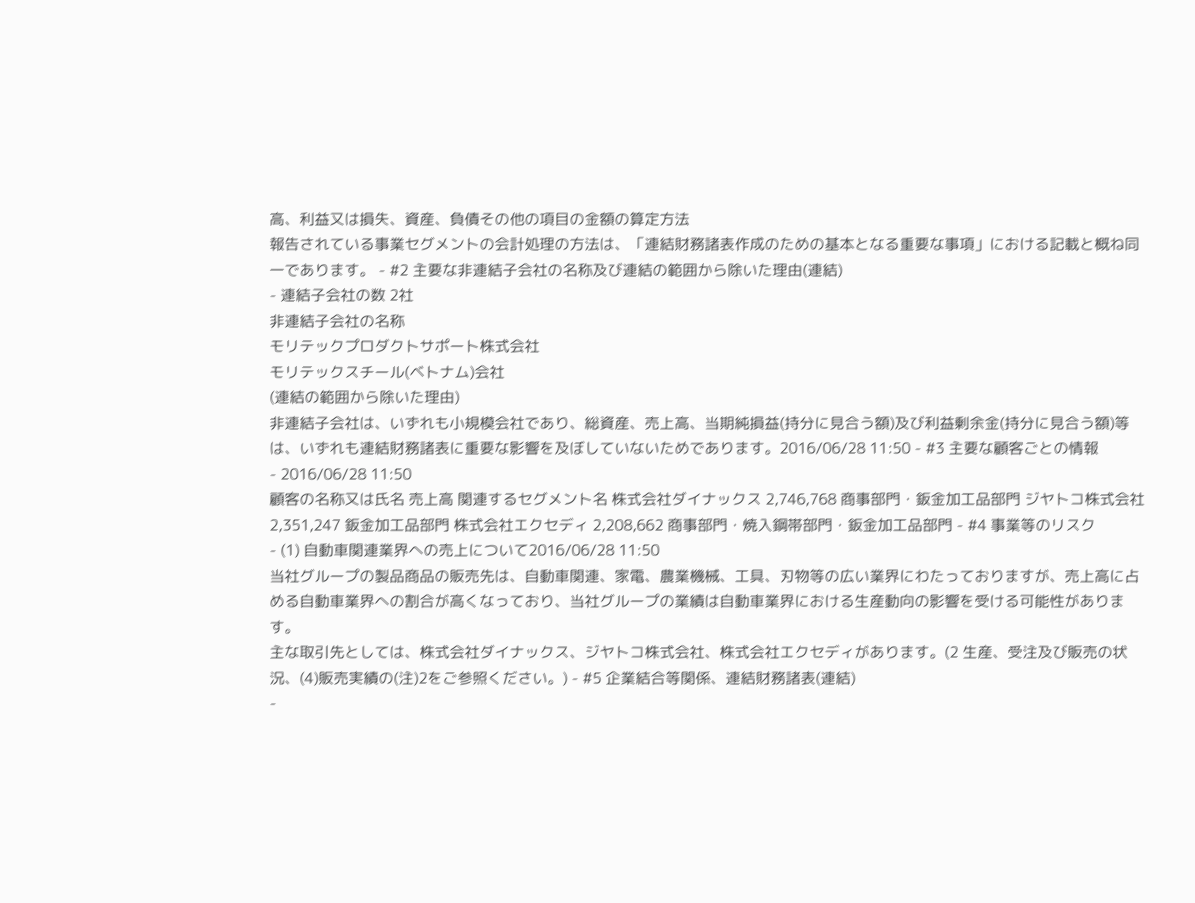高、利益又は損失、資産、負債その他の項目の金額の算定方法
報告されている事業セグメントの会計処理の方法は、「連結財務諸表作成のための基本となる重要な事項」における記載と概ね同一であります。 - #2 主要な非連結子会社の名称及び連結の範囲から除いた理由(連結)
- 連結子会社の数 2社
非連結子会社の名称
モリテックプロダクトサポート株式会社
モリテックスチール(ベトナム)会社
(連結の範囲から除いた理由)
非連結子会社は、いずれも小規模会社であり、総資産、売上高、当期純損益(持分に見合う額)及び利益剰余金(持分に見合う額)等は、いずれも連結財務諸表に重要な影響を及ぼしていないためであります。2016/06/28 11:50 - #3 主要な顧客ごとの情報
- 2016/06/28 11:50
顧客の名称又は氏名 売上高 関連するセグメント名 株式会社ダイナックス 2,746,768 商事部門・鈑金加工品部門 ジヤトコ株式会社 2,351,247 鈑金加工品部門 株式会社エクセディ 2,208,662 商事部門・焼入鋼帯部門・鈑金加工品部門 - #4 事業等のリスク
- (1) 自動車関連業界への売上について2016/06/28 11:50
当社グループの製品商品の販売先は、自動車関連、家電、農業機械、工具、刃物等の広い業界にわたっておりますが、売上高に占める自動車業界への割合が高くなっており、当社グループの業績は自動車業界における生産動向の影響を受ける可能性があります。
主な取引先としては、株式会社ダイナックス、ジヤトコ株式会社、株式会社エクセディがあります。(2 生産、受注及び販売の状況、(4)販売実績の(注)2をご参照ください。) - #5 企業結合等関係、連結財務諸表(連結)
-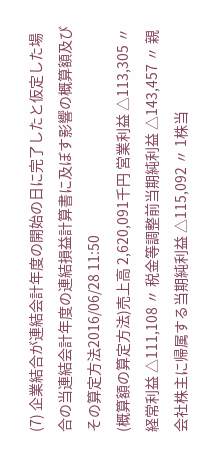(7) 企業結合が連結会計年度の開始の日に完了したと仮定した場合の当連結会計年度の連結損益計算書に及ぼす影響の概算額及びその算定方法2016/06/28 11:50
(概算額の算定方法)売上高 2,620,091千円 営業利益 △113,305 〃 経常利益 △111,108 〃 税金等調整前当期純利益 △143,457 〃 親会社株主に帰属する当期純利益 △115,092 〃 1株当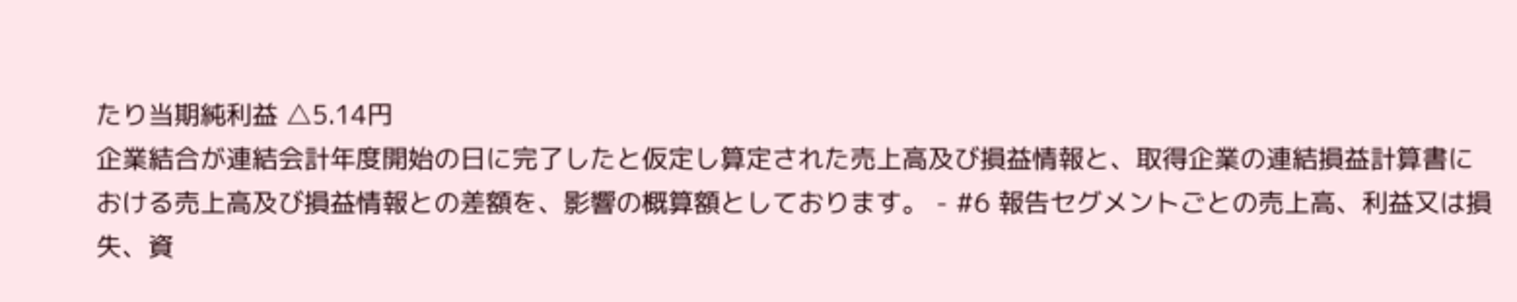たり当期純利益 △5.14円
企業結合が連結会計年度開始の日に完了したと仮定し算定された売上高及び損益情報と、取得企業の連結損益計算書における売上高及び損益情報との差額を、影響の概算額としております。 - #6 報告セグメントごとの売上高、利益又は損失、資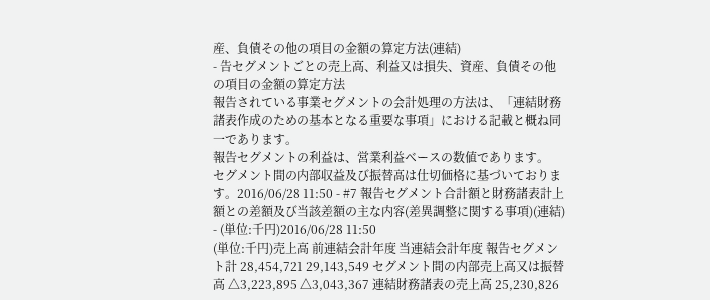産、負債その他の項目の金額の算定方法(連結)
- 告セグメントごとの売上高、利益又は損失、資産、負債その他の項目の金額の算定方法
報告されている事業セグメントの会計処理の方法は、「連結財務諸表作成のための基本となる重要な事項」における記載と概ね同一であります。
報告セグメントの利益は、営業利益ベースの数値であります。
セグメント間の内部収益及び振替高は仕切価格に基づいております。2016/06/28 11:50 - #7 報告セグメント合計額と財務諸表計上額との差額及び当該差額の主な内容(差異調整に関する事項)(連結)
- (単位:千円)2016/06/28 11:50
(単位:千円)売上高 前連結会計年度 当連結会計年度 報告セグメント計 28,454,721 29,143,549 セグメント間の内部売上高又は振替高 △3,223,895 △3,043,367 連結財務諸表の売上高 25,230,826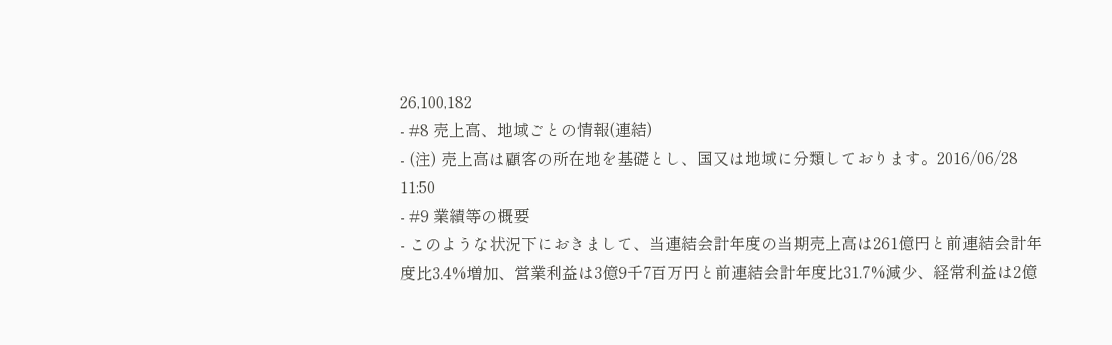26,100,182
- #8 売上高、地域ごとの情報(連結)
- (注) 売上高は顧客の所在地を基礎とし、国又は地域に分類しております。2016/06/28 11:50
- #9 業績等の概要
- このような状況下におきまして、当連結会計年度の当期売上高は261億円と前連結会計年度比3.4%増加、営業利益は3億9千7百万円と前連結会計年度比31.7%減少、経常利益は2億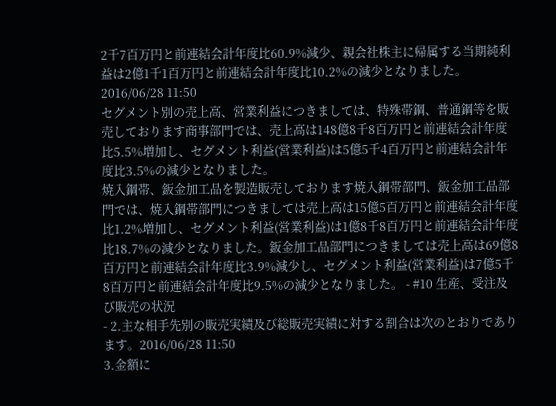2千7百万円と前連結会計年度比60.9%減少、親会社株主に帰属する当期純利益は2億1千1百万円と前連結会計年度比10.2%の減少となりました。2016/06/28 11:50
セグメント別の売上高、営業利益につきましては、特殊帯鋼、普通鋼等を販売しております商事部門では、売上高は148億8千8百万円と前連結会計年度比5.5%増加し、セグメント利益(営業利益)は5億5千4百万円と前連結会計年度比3.5%の減少となりました。
焼入鋼帯、鈑金加工品を製造販売しております焼入鋼帯部門、鈑金加工品部門では、焼入鋼帯部門につきましては売上高は15億5百万円と前連結会計年度比1.2%増加し、セグメント利益(営業利益)は1億8千8百万円と前連結会計年度比18.7%の減少となりました。鈑金加工品部門につきましては売上高は69億8百万円と前連結会計年度比3.9%減少し、セグメント利益(営業利益)は7億5千8百万円と前連結会計年度比9.5%の減少となりました。 - #10 生産、受注及び販売の状況
- 2.主な相手先別の販売実績及び総販売実績に対する割合は次のとおりであります。2016/06/28 11:50
3.金額に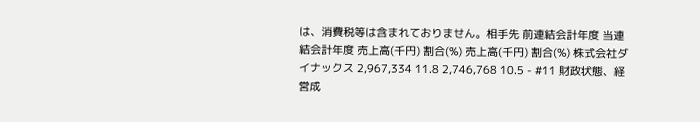は、消費税等は含まれておりません。相手先 前連結会計年度 当連結会計年度 売上高(千円) 割合(%) 売上高(千円) 割合(%) 株式会社ダイナックス 2,967,334 11.8 2,746,768 10.5 - #11 財政状態、経営成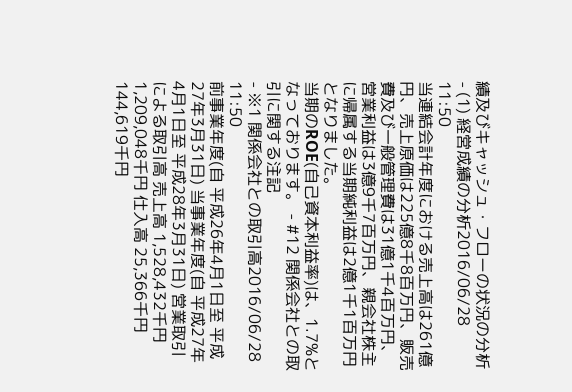績及びキャッシュ・フローの状況の分析
- (1) 経営成績の分析2016/06/28 11:50
当連結会計年度における売上高は261億円、売上原価は225億8千8百万円、販売費及び一般管理費は31億1千4百万円、営業利益は3億9千7百万円、親会社株主に帰属する当期純利益は2億1千1百万円となりました。
当期のROE(自己資本利益率)は、1.7%となっております。 - #12 関係会社との取引に関する注記
- ※1 関係会社との取引高2016/06/28 11:50
前事業年度(自 平成26年4月1日至 平成27年3月31日) 当事業年度(自 平成27年4月1日至 平成28年3月31日) 営業取引による取引高 売上高 1,528,432千円 1,209,048千円 仕入高 25,366千円 144,619千円